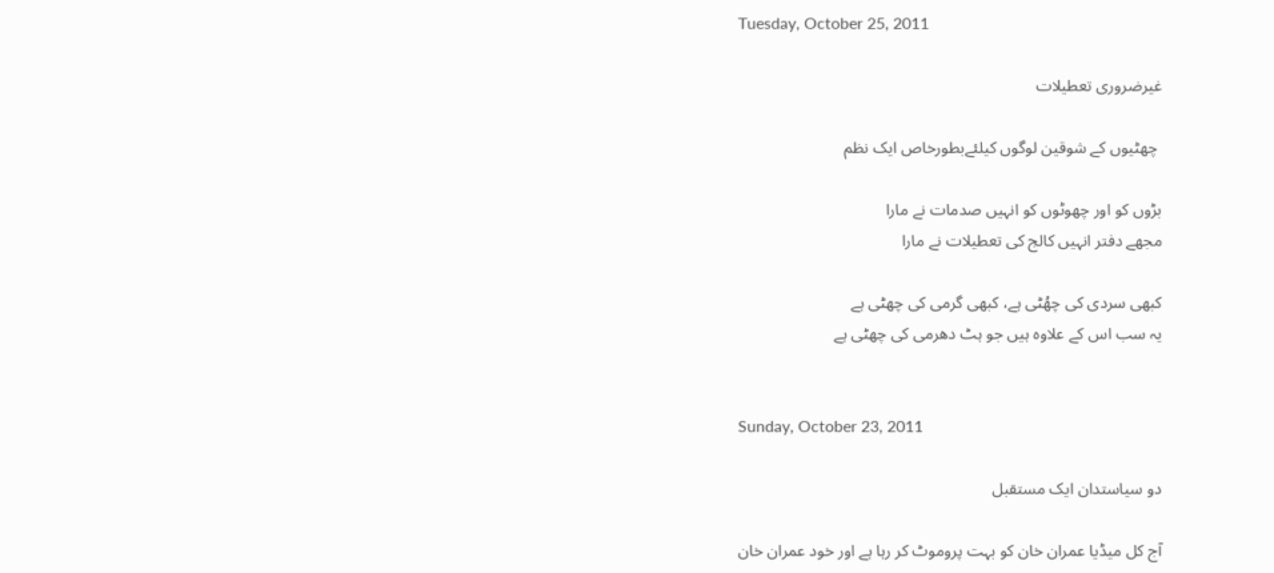Tuesday, October 25, 2011

غیرضروری تعطیلات

 چھٹیوں کے شوقین لوگوں کیلئےبطورخاص ایک نظم

بڑوں کو اور چھوٹوں کو انہیں صدمات نے مارا
مجھے دفتر انہیں کالج کی تعطیلات نے مارا

کبھی سردی کی چھُٹی ہے، کبھی گرمی کی چھٹی ہے
یہ سب اس کے علاوہ ہیں جو ہٹ دھرمی کی چھٹی ہے


Sunday, October 23, 2011

دو سیاستدان ایک مستقبل

آج کل میڈیا عمران خان کو بہت پروموٹ کر رہا ہے اور خود عمران خان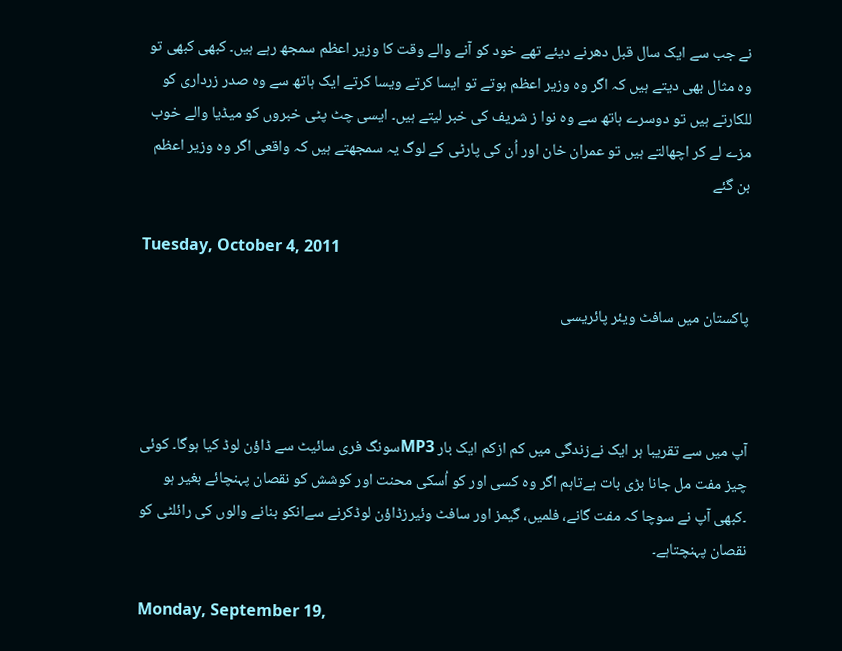نے جب سے ایک سال قبل دھرنے دیئے تھے خود کو آنے والے وقت کا وزیر اعظم سمجھ رہے ہیں۔ کبھی کبھی تو وہ مثال بھی دیتے ہیں کہ اگر وہ وزیر اعظم ہوتے تو ایسا کرتے ویسا کرتے ایک ہاتھ سے وہ صدر زرداری کو للکارتے ہیں تو دوسرے ہاتھ سے وہ نوا ز شریف کی خبر لیتے ہیں۔ ایسی چٹ پٹی خبروں کو میڈیا والے خوب مزے لے کر اچھالتے ہیں تو عمران خان اور اُن کی پارٹی کے لوگ یہ سمجھتے ہیں کہ واقعی اگر وہ وزیر اعظم بن گئے

Tuesday, October 4, 2011

پاکستان میں سافٹ ویئر پائریسی



آپ میں سے تقریبا ہر ایک نےزندگی میں کم ازکم ایک بار MP3سونگ فری سائیٹ سے ڈاؤن لوڈ کیا ہوگا۔ کوئی چیز مفت مل جانا بڑی بات ہےتاہم اگر وہ کسی اور کو اُسکی محنت اور کوشش کو نقصان پہنچائے بغیر ہو ۔کبھی آپ نے سوچا کہ مفت گانے، فلمیں، گیمز اور سافٹ وئیرزڈاؤن لوڈکرنے سےانکو بنانے والوں کی رائلٹی کو نقصان پہنچتاہے۔

Monday, September 19,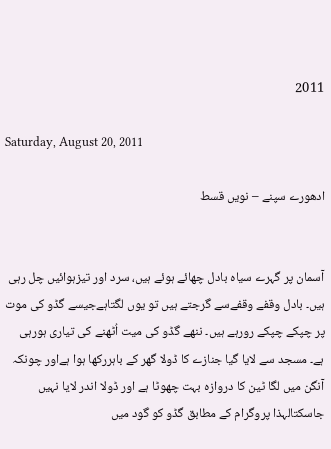2011

Saturday, August 20, 2011

ادھورے سپنے – نویں قسط


آسمان پر گہرے سیاہ بادل چھائے ہوئے ہیں، سرد اور تیزہوائیں چل رہی ہیں۔ بادل وقفے وقفےسے گرجتے ہیں تو یوں لگتاہےجیسے گڈو کی موت پر چپکے چپکے رورہے ہیں۔ ننھے گڈو کی میت اُٹھنے کی تیاری ہورہی ہے۔ مسجد سے لایا گیا جنازے کا ڈولا گھر کے باہررکھا ہوا ہےاور چونکہ آنگن میں لگا ٹین کا دروازہ بہت چھوٹا ہے اور ڈولا اندر لایا نہیں جاسکتالہذا پروگرام کے مطابق گڈو کو گود میں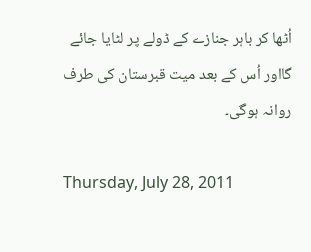اُٹھا کر باہر جنازے کے ڈولے پر لٹایا جائے گااور اُس کے بعد میت قبرستان کی طرف روانہ ہوگی۔

Thursday, July 28, 2011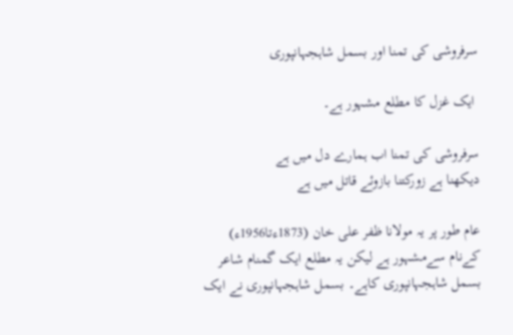سرفروشی کی تمنا اور بسمل شاہجہانپوری

 ایک غزل کا مطلع مشہور ہے۔

سرفروشی کی تمنا اب ہمارے دل میں ہے
دیکھنا ہے زورکتنا بازوئے قاتل میں ہے

عام طور پر یہ مولانا ظفر علی خان (1873ءتا1956ء) کےنام سےمشہور ہے لیکن یہ مطلع ایک گمنام شاعر بسمل شاہجہانپوری کاہے۔ بسمل شاہجہانپوری نے ایک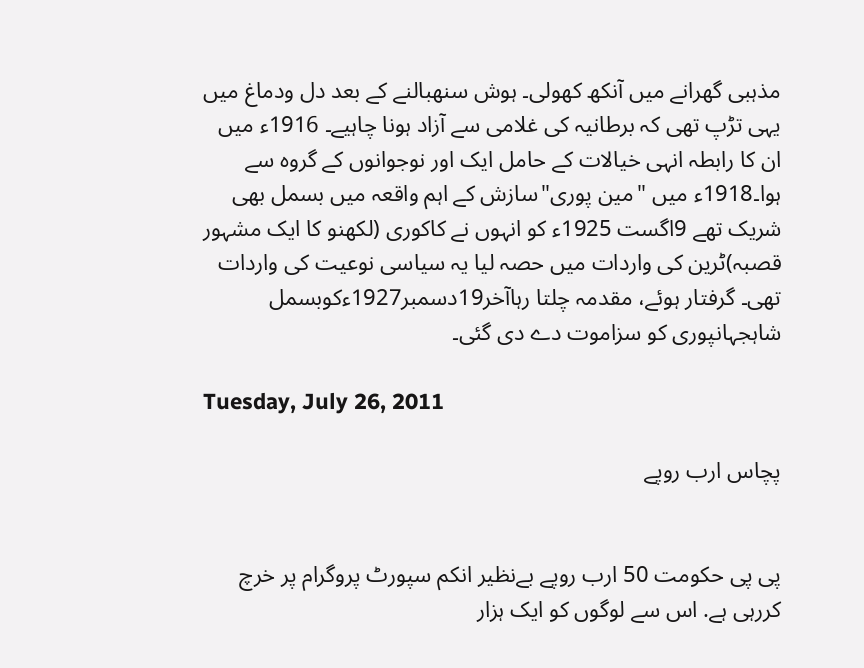مذہبی گھرانے میں آنکھ کھولی۔ ہوش سنھبالنے کے بعد دل ودماغ میں یہی تڑپ تھی کہ برطانیہ کی غلامی سے آزاد ہونا چاہیے۔ 1916ء میں ان کا رابطہ انہی خیالات کے حامل ایک اور نوجوانوں کے گروہ سے ہوا۔1918ء میں "مین پوری"سازش کے اہم واقعہ میں بسمل بھی شریک تھے 9اگست 1925ء کو انہوں نے کاکوری (لکھنو کا ایک مشہور قصبہ)ٹرین کی واردات میں حصہ لیا یہ سیاسی نوعیت کی واردات تھی۔ گرفتار ہوئے، مقدمہ چلتا رہاآخر19دسمبر1927ءکوبسمل شاہجہانپوری کو سزاموت دے دی گئی۔

Tuesday, July 26, 2011

پچاس ارب روپے


پی پی حکومت 50 ارب روپے بےنظیر انکم سپورٹ پروگرام پر خرچ کررہی ہے. اس سے لوگوں کو ایک ہزار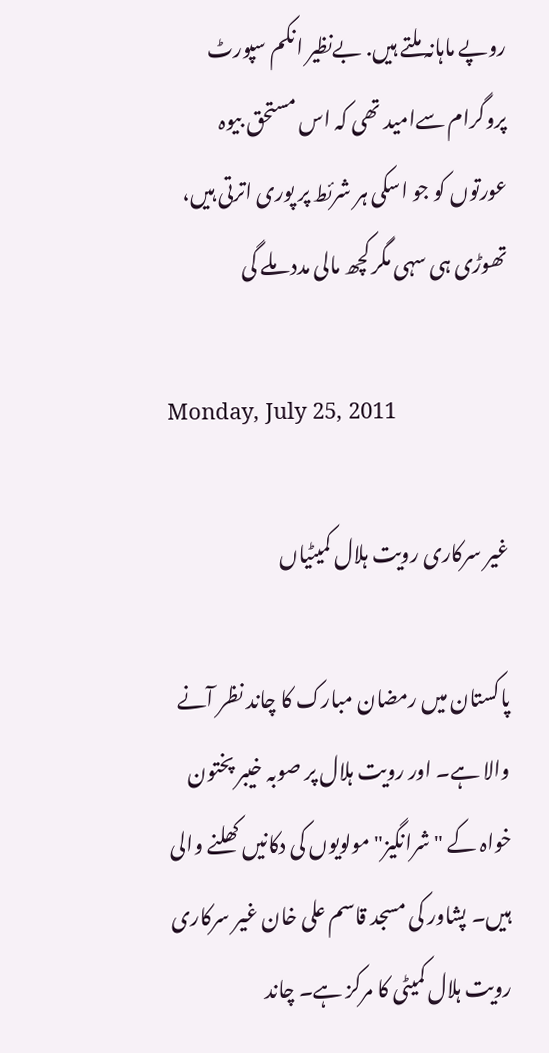روپے ماہانہ ملتے ہیں. بےنظیر انکم سپورٹ پروگرام سےامید تھی کہ اس مستحق بیوہ عورتوں کو جو اسکی ہر شرئط پر پوری اترتی ہیں، تھوڑی ہی سہی مگر کچھ مالی مدد ملے گی

Monday, July 25, 2011

غیر سرکاری رویت ہلال کمیٹیاں

پاکستان میں رمضان مبارک کا چاند نظر آنے والا ہے۔ اور رویت ہلال پر صوبہ خیبر پختون خواہ کے "شرانگیز" مولویوں کی دکانیں کھلنے والی ہیں۔ پشاور کی مسجد قاسم علی خان غیر سرکاری رویت ہلال کمیٹی کا مرکز ہے۔ چاند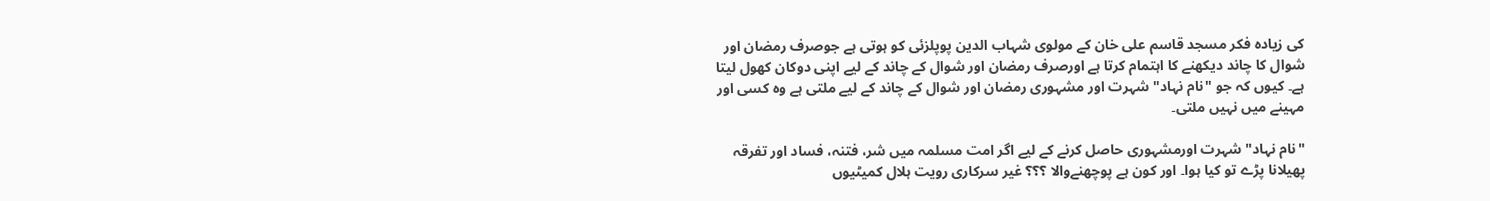کی زیادہ فکر مسجد قاسم علی خان کے مولوی شہاب الدین پوپلزئی کو ہوتی ہے جوصرف رمضان اور شوال کا چاند دیکھنے کا اہتمام کرتا ہے اورصرف رمضان اور شوال کے چاند کے لیے اپنی دوکان کھول لیتا ہے۔ کیوں کہ جو "نام نہاد" شہرت اور مشہوری رمضان اور شوال کے چاند کے لیے ملتی ہے وہ کسی اور مہینے میں نہیں ملتی۔

"نام نہاد" شہرت اورمشہوری حاصل کرنے کے لیے اگر امت مسلمہ میں شر، فتنہ، فساد اور تفرقہ پھیلانا پڑے تو کیا ہوا۔ اور کون ہے پوچھنےوالا ؟؟؟ غیر سرکاری رویت ہلال کمیٹیوں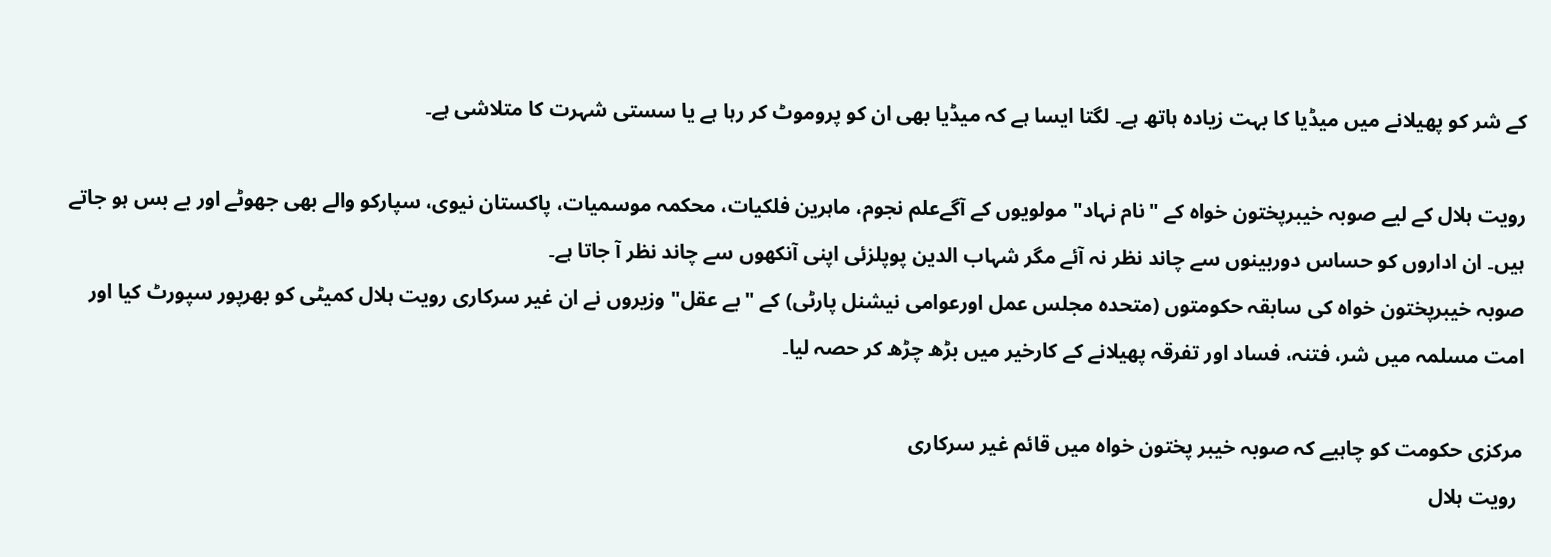کے شر کو پھیلانے میں میڈیا کا بہت زیادہ ہاتھ ہے۔ لگتا ایسا ہے کہ میڈیا بھی ان کو پروموٹ کر رہا ہے یا سستی شہرت کا متلاشی ہے۔

رویت ہلال کے لیے صوبہ خیبرپختون خواہ کے "نام نہاد" مولویوں کے آگےعلم نجوم، ماہرین فلکیات، محکمہ موسمیات، پاکستان نیوی، سپارکو والے بھی جھوٹے اور بے بس ہو جاتے ہیں۔ ان اداروں کو حساس دوربینوں سے چاند نظر نہ آئے مگر شہاب الدین پوپلزئی اپنی آنکھوں سے چاند نظر آ جاتا ہے۔
صوبہ خیبرپختون خواہ کی سابقہ حکومتوں (متحدہ مجلس عمل اورعوامی نیشنل پارٹی) کے "بے عقل" وزیروں نے ان غیر سرکاری رویت ہلال کمیٹی کو بھرپور سپورٹ کیا اور امت مسلمہ میں شر، فتنہ، فساد اور تفرقہ پھیلانے کے کارخیر میں بڑھ چڑھ کر حصہ لیا۔

مرکزی حکومت کو چاہیے کہ صوبہ خیبر پختون خواہ میں قائم غیر سرکاری
 رویت ہلال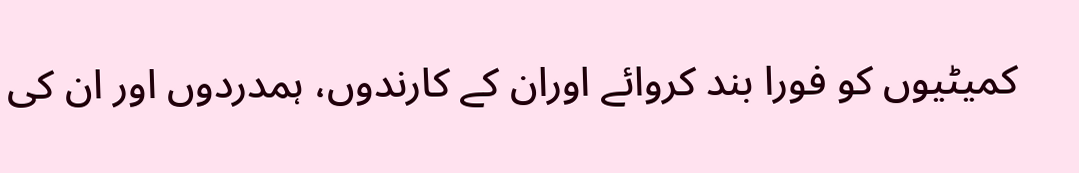کمیٹیوں کو فورا بند کروائے اوران کے کارندوں، ہمدردوں اور ان کی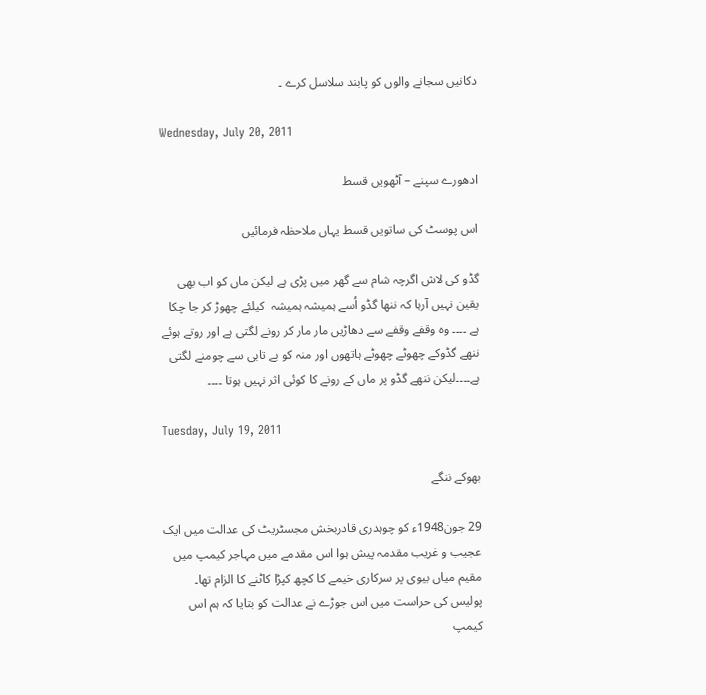دکانیں سجانے والوں کو پابند سلاسل کرے ۔

Wednesday, July 20, 2011

ادھورے سپنے – آٹھویں قسط

اس پوسٹ کی ساتویں قسط یہاں ملاحظہ فرمائیں

گڈو کی لاش اگرچہ شام سے گھر میں پڑی ہے لیکن ماں کو اب بھی یقین نہیں آرہا کہ ننھا گڈو اُسے ہمیشہ ہمیشہ  کیلئے چھوڑ کر جا چکا ہے ۔۔۔۔ وہ وقفے وقفے سے دھاڑیں مار مار کر رونے لگتی ہے اور روتے ہوئے ننھے گڈوکے چھوٹے چھوٹے ہاتھوں اور منہ کو بے تابی سے چومنے لگتی ہے۔۔۔۔لیکن ننھے گڈو پر ماں کے رونے کا کوئی اثر نہیں ہوتا ۔۔۔۔

Tuesday, July 19, 2011

بھوکے ننگے

29 جون1948ء کو چوہدری قادربخش مجسٹریٹ کی عدالت میں ایک عجیب و غریب مقدمہ پیش ہوا اس مقدمے میں مہاجر کیمپ میں مقیم میاں بیوی پر سرکاری خیمے کا کچھ کپڑا کاٹنے کا الزام تھا۔ پولیس کی حراست میں اس جوڑے نے عدالت کو بتایا کہ ہم اس کیمپ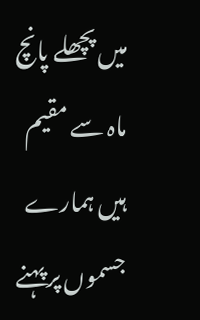میں پچھلے پانچ ماہ سے مقیم ہیں ہمارے جسموں پر پہنے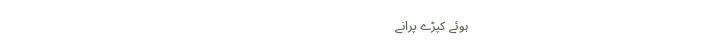ہوئے کپڑے پرانے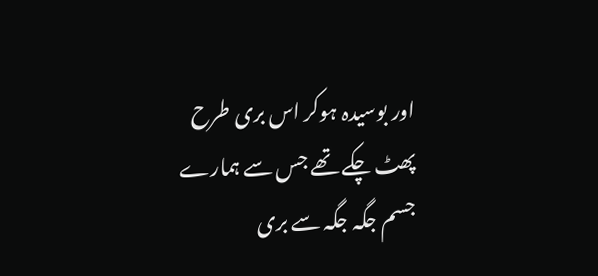اور بوسیدہ ہوکر اس بری طرح پھٹ چکے تھے جس سے ہمارے جسم جگہ جگہ سے بری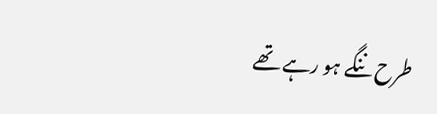طرح ننگے ہو رہے تھے